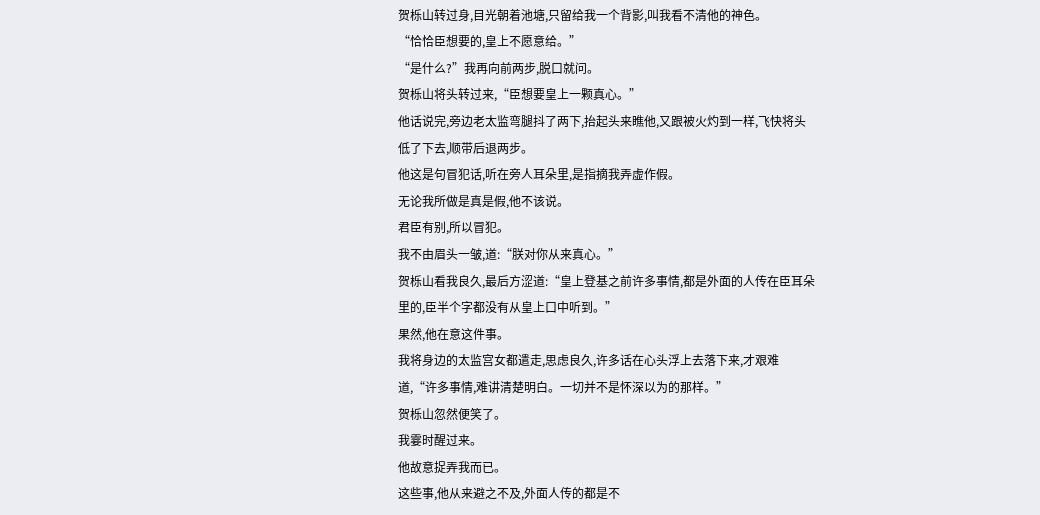贺栎山转过身,目光朝着池塘,只留给我一个背影,叫我看不清他的神色。
“恰恰臣想要的,皇上不愿意给。”
“是什么?”我再向前两步,脱口就问。
贺栎山将头转过来,“臣想要皇上一颗真心。”
他话说完,旁边老太监弯腿抖了两下,抬起头来瞧他,又跟被火灼到一样,飞快将头低了下去,顺带后退两步。
他这是句冒犯话,听在旁人耳朵里,是指摘我弄虚作假。
无论我所做是真是假,他不该说。
君臣有别,所以冒犯。
我不由眉头一皱,道:“朕对你从来真心。”
贺栎山看我良久,最后方涩道:“皇上登基之前许多事情,都是外面的人传在臣耳朵里的,臣半个字都没有从皇上口中听到。”
果然,他在意这件事。
我将身边的太监宫女都遣走,思虑良久,许多话在心头浮上去落下来,才艰难道,“许多事情,难讲清楚明白。一切并不是怀深以为的那样。”
贺栎山忽然便笑了。
我霎时醒过来。
他故意捉弄我而已。
这些事,他从来避之不及,外面人传的都是不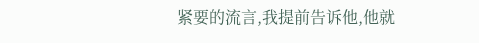紧要的流言,我提前告诉他,他就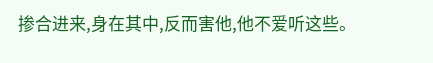掺合进来,身在其中,反而害他,他不爱听这些。